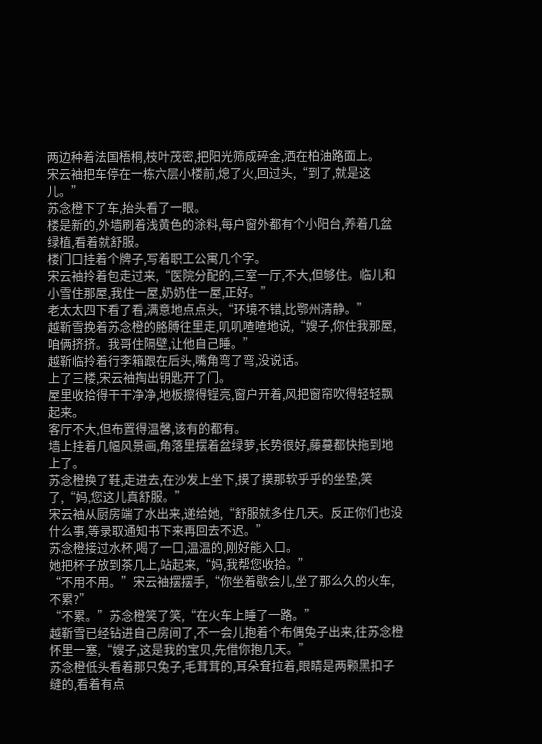两边种着法国梧桐,枝叶茂密,把阳光筛成碎金,洒在柏油路面上。
宋云袖把车停在一栋六层小楼前,熄了火,回过头,“到了,就是这儿。”
苏念橙下了车,抬头看了一眼。
楼是新的,外墙刷着浅黄色的涂料,每户窗外都有个小阳台,养着几盆绿植,看着就舒服。
楼门口挂着个牌子,写着职工公寓几个字。
宋云袖拎着包走过来,“医院分配的,三室一厅,不大,但够住。临儿和小雪住那屋,我住一屋,奶奶住一屋,正好。”
老太太四下看了看,满意地点点头,“环境不错,比鄂州清静。”
越靳雪挽着苏念橙的胳膊往里走,叽叽喳喳地说,“嫂子,你住我那屋,咱俩挤挤。我哥住隔壁,让他自己睡。”
越靳临拎着行李箱跟在后头,嘴角弯了弯,没说话。
上了三楼,宋云袖掏出钥匙开了门。
屋里收拾得干干净净,地板擦得锃亮,窗户开着,风把窗帘吹得轻轻飘起来。
客厅不大,但布置得温馨,该有的都有。
墙上挂着几幅风景画,角落里摆着盆绿萝,长势很好,藤蔓都快拖到地上了。
苏念橙换了鞋,走进去,在沙发上坐下,摸了摸那软乎乎的坐垫,笑了,“妈,您这儿真舒服。”
宋云袖从厨房端了水出来,递给她,“舒服就多住几天。反正你们也没什么事,等录取通知书下来再回去不迟。”
苏念橙接过水杯,喝了一口,温温的,刚好能入口。
她把杯子放到茶几上,站起来,“妈,我帮您收拾。”
“不用不用。”宋云袖摆摆手,“你坐着歇会儿,坐了那么久的火车,不累?”
“不累。”苏念橙笑了笑,“在火车上睡了一路。”
越靳雪已经钻进自己房间了,不一会儿抱着个布偶兔子出来,往苏念橙怀里一塞,“嫂子,这是我的宝贝,先借你抱几天。”
苏念橙低头看着那只兔子,毛茸茸的,耳朵耷拉着,眼睛是两颗黑扣子缝的,看着有点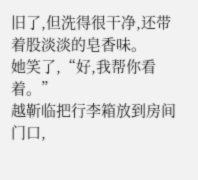旧了,但洗得很干净,还带着股淡淡的皂香味。
她笑了,“好,我帮你看着。”
越靳临把行李箱放到房间门口,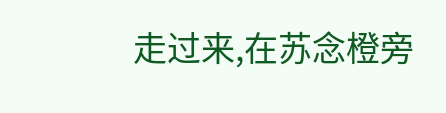走过来,在苏念橙旁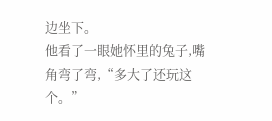边坐下。
他看了一眼她怀里的兔子,嘴角弯了弯,“多大了还玩这个。”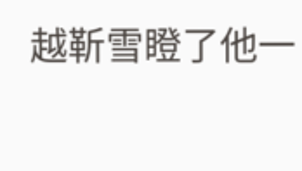越靳雪瞪了他一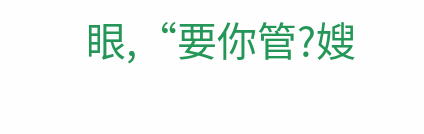眼,“要你管?嫂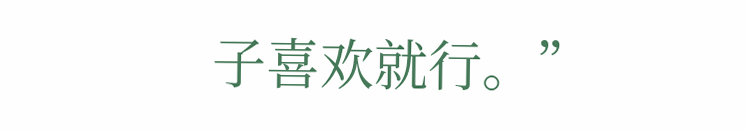子喜欢就行。”